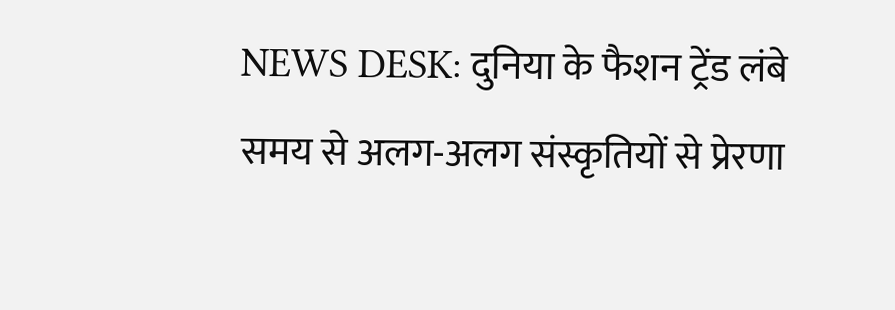NEWS DESK: दुनिया के फैशन ट्रेंड लंबे समय से अलग-अलग संस्कृतियों से प्रेरणा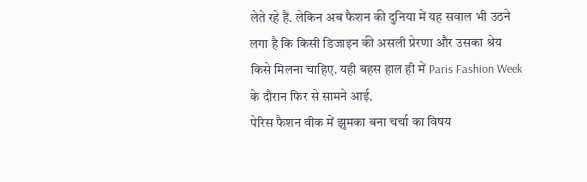लेते रहे हैं. लेकिन अब फैशन की दुनिया में यह सवाल भी उठने लगा है कि किसी डिजाइन की असली प्रेरणा और उसका श्रेय किसे मिलना चाहिए. यही बहस हाल ही में Paris Fashion Week के दौरान फिर से सामने आई.
पेरिस फैशन वीक में झुमका बना चर्चा का विषय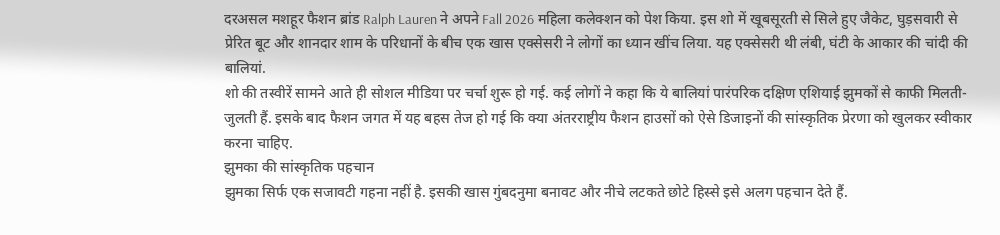दरअसल मशहूर फैशन ब्रांड Ralph Lauren ने अपने Fall 2026 महिला कलेक्शन को पेश किया. इस शो में खूबसूरती से सिले हुए जैकेट, घुड़सवारी से प्रेरित बूट और शानदार शाम के परिधानों के बीच एक खास एक्सेसरी ने लोगों का ध्यान खींच लिया. यह एक्सेसरी थी लंबी, घंटी के आकार की चांदी की बालियां.
शो की तस्वीरें सामने आते ही सोशल मीडिया पर चर्चा शुरू हो गई. कई लोगों ने कहा कि ये बालियां पारंपरिक दक्षिण एशियाई झुमकों से काफी मिलती-जुलती हैं. इसके बाद फैशन जगत में यह बहस तेज हो गई कि क्या अंतरराष्ट्रीय फैशन हाउसों को ऐसे डिजाइनों की सांस्कृतिक प्रेरणा को खुलकर स्वीकार करना चाहिए.
झुमका की सांस्कृतिक पहचान
झुमका सिर्फ एक सजावटी गहना नहीं है. इसकी खास गुंबदनुमा बनावट और नीचे लटकते छोटे हिस्से इसे अलग पहचान देते हैं.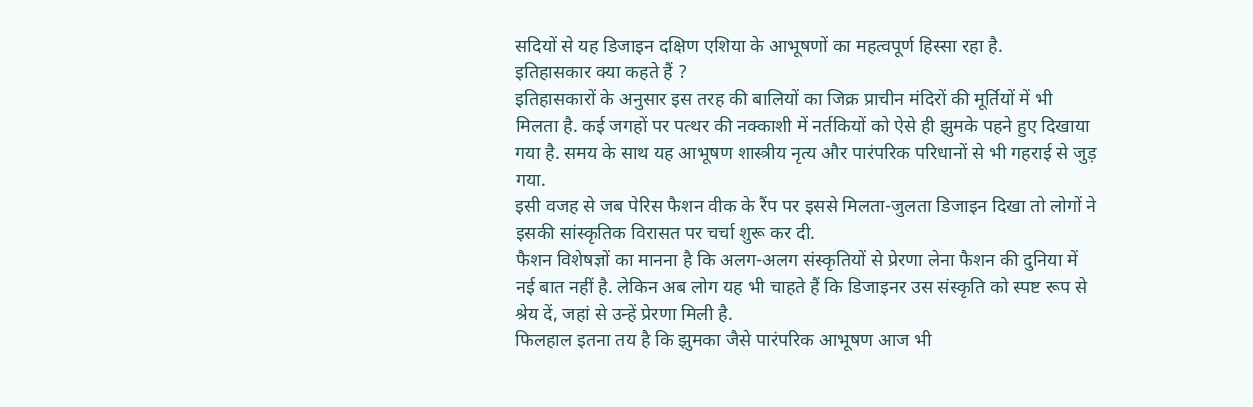सदियों से यह डिजाइन दक्षिण एशिया के आभूषणों का महत्वपूर्ण हिस्सा रहा है.
इतिहासकार क्या कहते हैं ?
इतिहासकारों के अनुसार इस तरह की बालियों का जिक्र प्राचीन मंदिरों की मूर्तियों में भी मिलता है. कई जगहों पर पत्थर की नक्काशी में नर्तकियों को ऐसे ही झुमके पहने हुए दिखाया गया है. समय के साथ यह आभूषण शास्त्रीय नृत्य और पारंपरिक परिधानों से भी गहराई से जुड़ गया.
इसी वजह से जब पेरिस फैशन वीक के रैंप पर इससे मिलता-जुलता डिजाइन दिखा तो लोगों ने इसकी सांस्कृतिक विरासत पर चर्चा शुरू कर दी.
फैशन विशेषज्ञों का मानना है कि अलग-अलग संस्कृतियों से प्रेरणा लेना फैशन की दुनिया में नई बात नहीं है. लेकिन अब लोग यह भी चाहते हैं कि डिजाइनर उस संस्कृति को स्पष्ट रूप से श्रेय दें, जहां से उन्हें प्रेरणा मिली है.
फिलहाल इतना तय है कि झुमका जैसे पारंपरिक आभूषण आज भी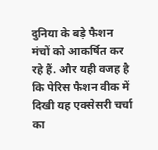दुनिया के बड़े फैशन मंचों को आकर्षित कर रहे हैं. और यही वजह है कि पेरिस फैशन वीक में दिखी यह एक्सेसरी चर्चा का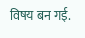विषय बन गई.